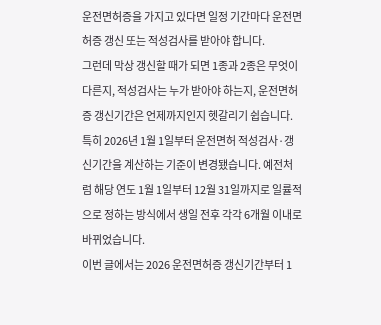운전면허증을 가지고 있다면 일정 기간마다 운전면허증 갱신 또는 적성검사를 받아야 합니다.
그런데 막상 갱신할 때가 되면 1종과 2종은 무엇이 다른지, 적성검사는 누가 받아야 하는지, 운전면허증 갱신기간은 언제까지인지 헷갈리기 쉽습니다.
특히 2026년 1월 1일부터 운전면허 적성검사·갱신기간을 계산하는 기준이 변경됐습니다. 예전처럼 해당 연도 1월 1일부터 12월 31일까지로 일률적으로 정하는 방식에서 생일 전후 각각 6개월 이내로 바뀌었습니다.
이번 글에서는 2026 운전면허증 갱신기간부터 1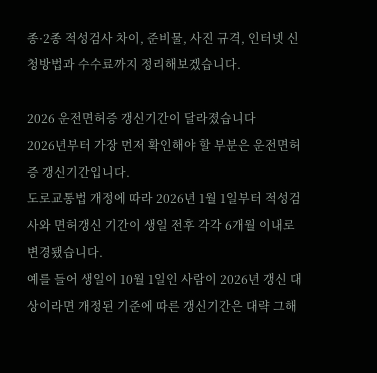종·2종 적성검사 차이, 준비물, 사진 규격, 인터넷 신청방법과 수수료까지 정리해보겠습니다.

2026 운전면허증 갱신기간이 달라졌습니다
2026년부터 가장 먼저 확인해야 할 부분은 운전면허증 갱신기간입니다.
도로교통법 개정에 따라 2026년 1월 1일부터 적성검사와 면허갱신 기간이 생일 전후 각각 6개월 이내로 변경됐습니다.
예를 들어 생일이 10월 1일인 사람이 2026년 갱신 대상이라면 개정된 기준에 따른 갱신기간은 대략 그해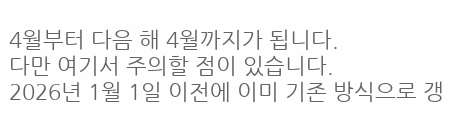4월부터 다음 해 4월까지가 됩니다.
다만 여기서 주의할 점이 있습니다.
2026년 1월 1일 이전에 이미 기존 방식으로 갱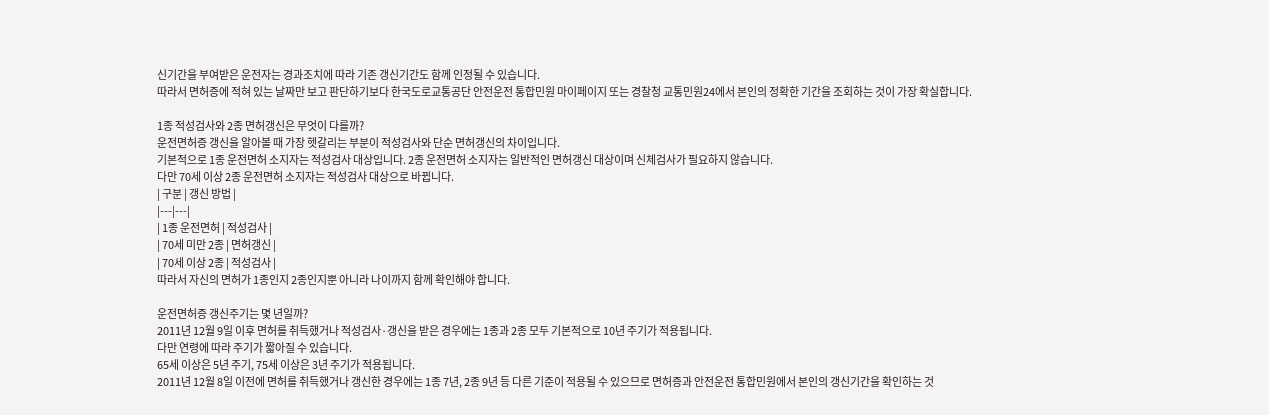신기간을 부여받은 운전자는 경과조치에 따라 기존 갱신기간도 함께 인정될 수 있습니다.
따라서 면허증에 적혀 있는 날짜만 보고 판단하기보다 한국도로교통공단 안전운전 통합민원 마이페이지 또는 경찰청 교통민원24에서 본인의 정확한 기간을 조회하는 것이 가장 확실합니다.

1종 적성검사와 2종 면허갱신은 무엇이 다를까?
운전면허증 갱신을 알아볼 때 가장 헷갈리는 부분이 적성검사와 단순 면허갱신의 차이입니다.
기본적으로 1종 운전면허 소지자는 적성검사 대상입니다. 2종 운전면허 소지자는 일반적인 면허갱신 대상이며 신체검사가 필요하지 않습니다.
다만 70세 이상 2종 운전면허 소지자는 적성검사 대상으로 바뀝니다.
| 구분 | 갱신 방법 |
|---|---|
| 1종 운전면허 | 적성검사 |
| 70세 미만 2종 | 면허갱신 |
| 70세 이상 2종 | 적성검사 |
따라서 자신의 면허가 1종인지 2종인지뿐 아니라 나이까지 함께 확인해야 합니다.

운전면허증 갱신주기는 몇 년일까?
2011년 12월 9일 이후 면허를 취득했거나 적성검사·갱신을 받은 경우에는 1종과 2종 모두 기본적으로 10년 주기가 적용됩니다.
다만 연령에 따라 주기가 짧아질 수 있습니다.
65세 이상은 5년 주기, 75세 이상은 3년 주기가 적용됩니다.
2011년 12월 8일 이전에 면허를 취득했거나 갱신한 경우에는 1종 7년, 2종 9년 등 다른 기준이 적용될 수 있으므로 면허증과 안전운전 통합민원에서 본인의 갱신기간을 확인하는 것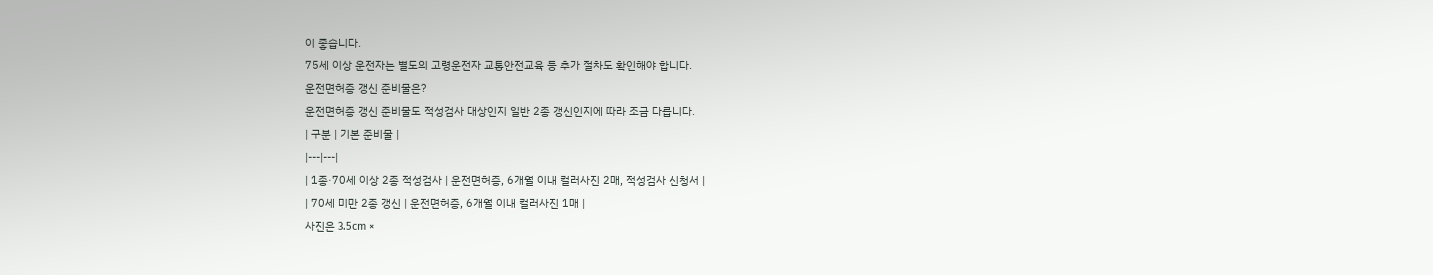이 좋습니다.
75세 이상 운전자는 별도의 고령운전자 교통안전교육 등 추가 절차도 확인해야 합니다.
운전면허증 갱신 준비물은?
운전면허증 갱신 준비물도 적성검사 대상인지 일반 2종 갱신인지에 따라 조금 다릅니다.
| 구분 | 기본 준비물 |
|---|---|
| 1종·70세 이상 2종 적성검사 | 운전면허증, 6개월 이내 컬러사진 2매, 적성검사 신청서 |
| 70세 미만 2종 갱신 | 운전면허증, 6개월 이내 컬러사진 1매 |
사진은 3.5cm ×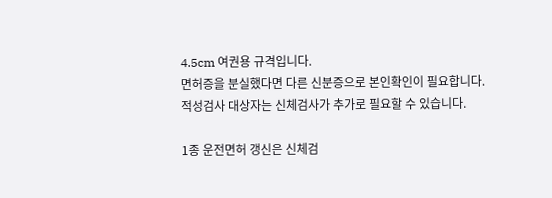4.5cm 여권용 규격입니다.
면허증을 분실했다면 다른 신분증으로 본인확인이 필요합니다.
적성검사 대상자는 신체검사가 추가로 필요할 수 있습니다.

1종 운전면허 갱신은 신체검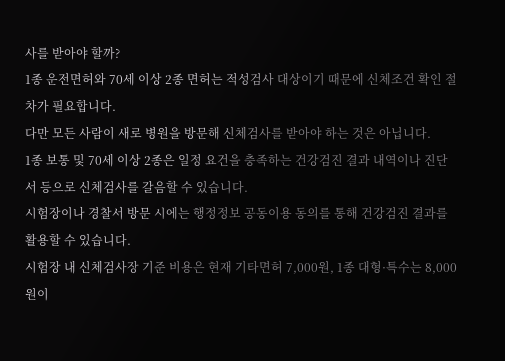사를 받아야 할까?
1종 운전면허와 70세 이상 2종 면허는 적성검사 대상이기 때문에 신체조건 확인 절차가 필요합니다.
다만 모든 사람이 새로 병원을 방문해 신체검사를 받아야 하는 것은 아닙니다.
1종 보통 및 70세 이상 2종은 일정 요건을 충족하는 건강검진 결과 내역이나 진단서 등으로 신체검사를 갈음할 수 있습니다.
시험장이나 경찰서 방문 시에는 행정정보 공동이용 동의를 통해 건강검진 결과를 활용할 수 있습니다.
시험장 내 신체검사장 기준 비용은 현재 기타면허 7,000원, 1종 대형·특수는 8,000원이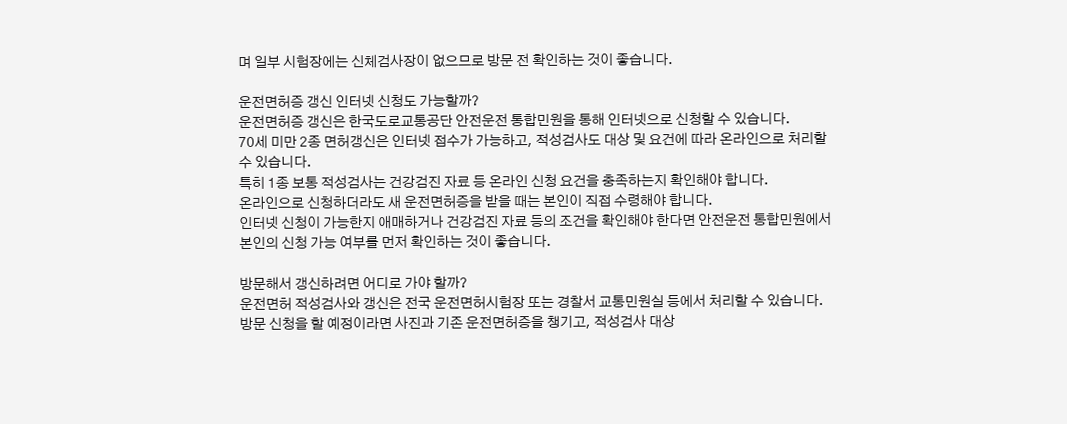며 일부 시험장에는 신체검사장이 없으므로 방문 전 확인하는 것이 좋습니다.

운전면허증 갱신 인터넷 신청도 가능할까?
운전면허증 갱신은 한국도로교통공단 안전운전 통합민원을 통해 인터넷으로 신청할 수 있습니다.
70세 미만 2종 면허갱신은 인터넷 접수가 가능하고, 적성검사도 대상 및 요건에 따라 온라인으로 처리할 수 있습니다.
특히 1종 보통 적성검사는 건강검진 자료 등 온라인 신청 요건을 충족하는지 확인해야 합니다.
온라인으로 신청하더라도 새 운전면허증을 받을 때는 본인이 직접 수령해야 합니다.
인터넷 신청이 가능한지 애매하거나 건강검진 자료 등의 조건을 확인해야 한다면 안전운전 통합민원에서 본인의 신청 가능 여부를 먼저 확인하는 것이 좋습니다.

방문해서 갱신하려면 어디로 가야 할까?
운전면허 적성검사와 갱신은 전국 운전면허시험장 또는 경찰서 교통민원실 등에서 처리할 수 있습니다.
방문 신청을 할 예정이라면 사진과 기존 운전면허증을 챙기고, 적성검사 대상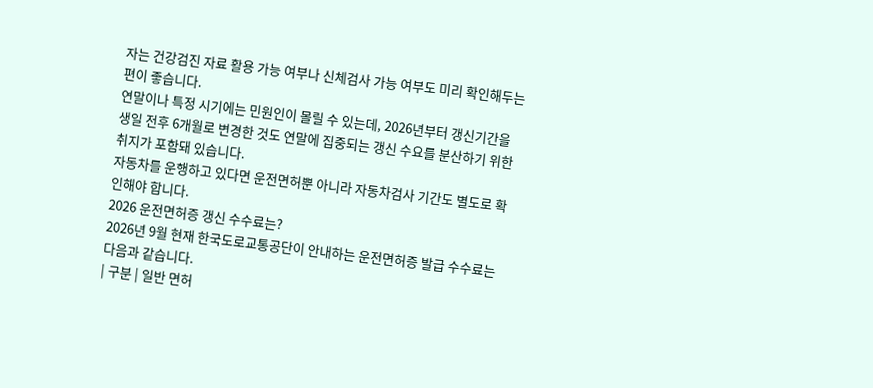자는 건강검진 자료 활용 가능 여부나 신체검사 가능 여부도 미리 확인해두는 편이 좋습니다.
연말이나 특정 시기에는 민원인이 몰릴 수 있는데, 2026년부터 갱신기간을 생일 전후 6개월로 변경한 것도 연말에 집중되는 갱신 수요를 분산하기 위한 취지가 포함돼 있습니다.
자동차를 운행하고 있다면 운전면허뿐 아니라 자동차검사 기간도 별도로 확인해야 합니다.
2026 운전면허증 갱신 수수료는?
2026년 9월 현재 한국도로교통공단이 안내하는 운전면허증 발급 수수료는 다음과 같습니다.
| 구분 | 일반 면허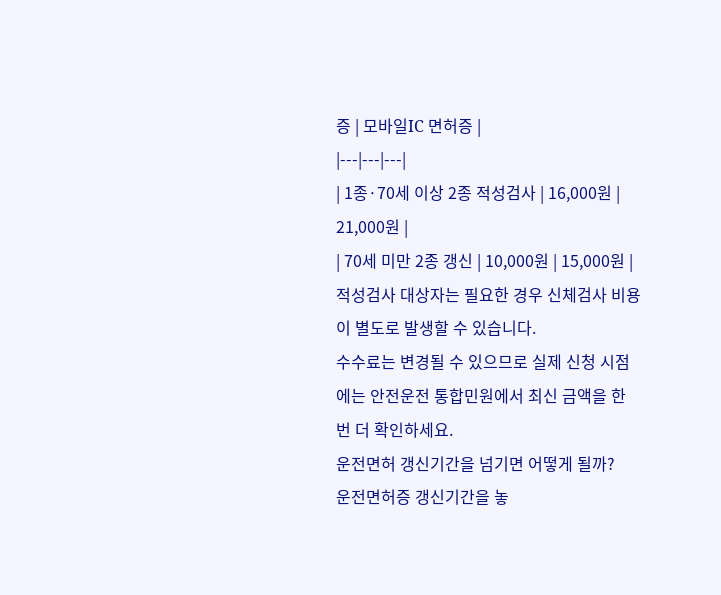증 | 모바일IC 면허증 |
|---|---|---|
| 1종·70세 이상 2종 적성검사 | 16,000원 | 21,000원 |
| 70세 미만 2종 갱신 | 10,000원 | 15,000원 |
적성검사 대상자는 필요한 경우 신체검사 비용이 별도로 발생할 수 있습니다.
수수료는 변경될 수 있으므로 실제 신청 시점에는 안전운전 통합민원에서 최신 금액을 한 번 더 확인하세요.
운전면허 갱신기간을 넘기면 어떻게 될까?
운전면허증 갱신기간을 놓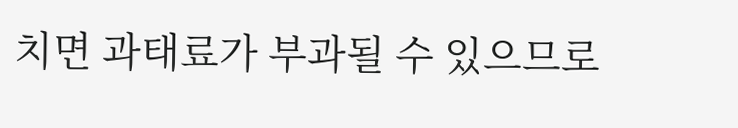치면 과태료가 부과될 수 있으므로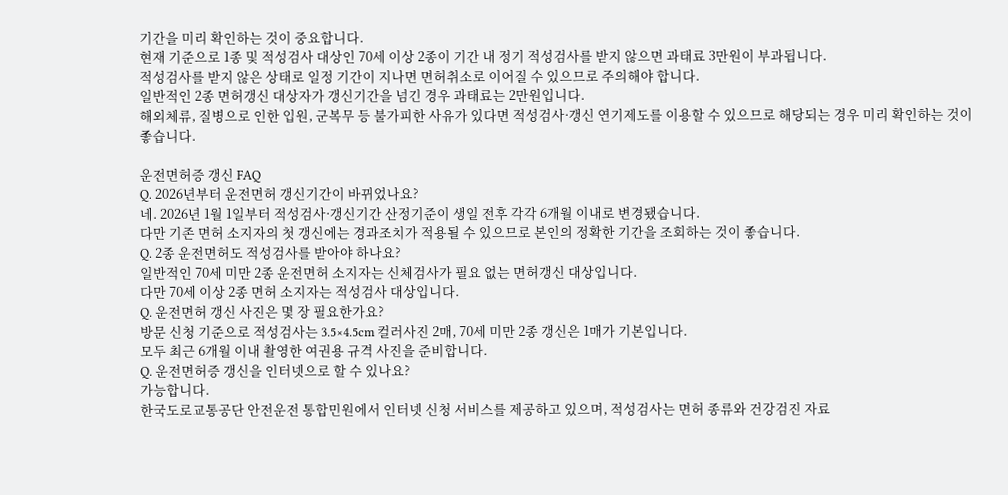기간을 미리 확인하는 것이 중요합니다.
현재 기준으로 1종 및 적성검사 대상인 70세 이상 2종이 기간 내 정기 적성검사를 받지 않으면 과태료 3만원이 부과됩니다.
적성검사를 받지 않은 상태로 일정 기간이 지나면 면허취소로 이어질 수 있으므로 주의해야 합니다.
일반적인 2종 면허갱신 대상자가 갱신기간을 넘긴 경우 과태료는 2만원입니다.
해외체류, 질병으로 인한 입원, 군복무 등 불가피한 사유가 있다면 적성검사·갱신 연기제도를 이용할 수 있으므로 해당되는 경우 미리 확인하는 것이 좋습니다.

운전면허증 갱신 FAQ
Q. 2026년부터 운전면허 갱신기간이 바뀌었나요?
네. 2026년 1월 1일부터 적성검사·갱신기간 산정기준이 생일 전후 각각 6개월 이내로 변경됐습니다.
다만 기존 면허 소지자의 첫 갱신에는 경과조치가 적용될 수 있으므로 본인의 정확한 기간을 조회하는 것이 좋습니다.
Q. 2종 운전면허도 적성검사를 받아야 하나요?
일반적인 70세 미만 2종 운전면허 소지자는 신체검사가 필요 없는 면허갱신 대상입니다.
다만 70세 이상 2종 면허 소지자는 적성검사 대상입니다.
Q. 운전면허 갱신 사진은 몇 장 필요한가요?
방문 신청 기준으로 적성검사는 3.5×4.5cm 컬러사진 2매, 70세 미만 2종 갱신은 1매가 기본입니다.
모두 최근 6개월 이내 촬영한 여권용 규격 사진을 준비합니다.
Q. 운전면허증 갱신을 인터넷으로 할 수 있나요?
가능합니다.
한국도로교통공단 안전운전 통합민원에서 인터넷 신청 서비스를 제공하고 있으며, 적성검사는 면허 종류와 건강검진 자료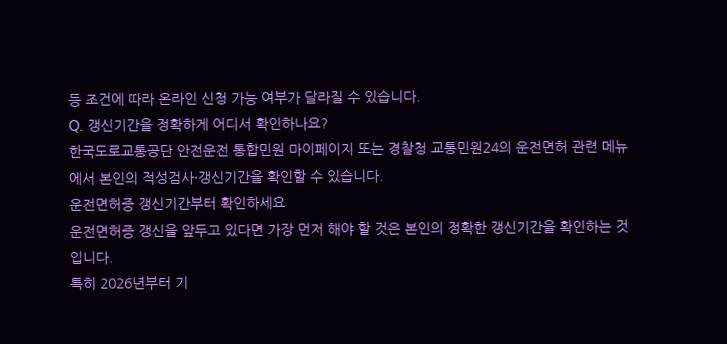등 조건에 따라 온라인 신청 가능 여부가 달라질 수 있습니다.
Q. 갱신기간을 정확하게 어디서 확인하나요?
한국도로교통공단 안전운전 통합민원 마이페이지 또는 경찰청 교통민원24의 운전면허 관련 메뉴에서 본인의 적성검사·갱신기간을 확인할 수 있습니다.
운전면허증 갱신기간부터 확인하세요
운전면허증 갱신을 앞두고 있다면 가장 먼저 해야 할 것은 본인의 정확한 갱신기간을 확인하는 것입니다.
특히 2026년부터 기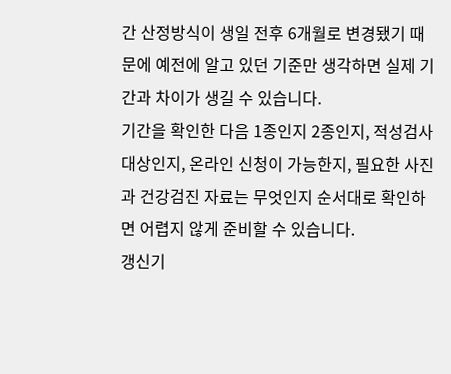간 산정방식이 생일 전후 6개월로 변경됐기 때문에 예전에 알고 있던 기준만 생각하면 실제 기간과 차이가 생길 수 있습니다.
기간을 확인한 다음 1종인지 2종인지, 적성검사 대상인지, 온라인 신청이 가능한지, 필요한 사진과 건강검진 자료는 무엇인지 순서대로 확인하면 어렵지 않게 준비할 수 있습니다.
갱신기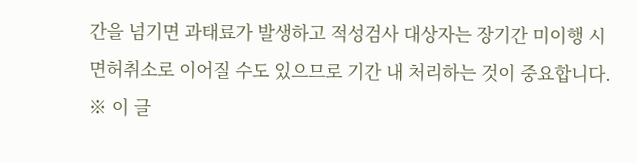간을 넘기면 과태료가 발생하고 적성검사 대상자는 장기간 미이행 시 면허취소로 이어질 수도 있으므로 기간 내 처리하는 것이 중요합니다.
※ 이 글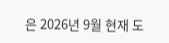은 2026년 9월 현재 도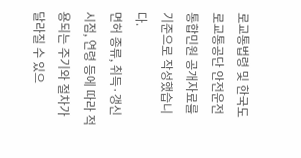로교통법령 및 한국도로교통공단 안전운전 통합민원 공개자료를 기준으로 작성했습니다.
면허 종류, 취득·갱신 시점, 연령 등에 따라 적용되는 주기와 절차가 달라질 수 있으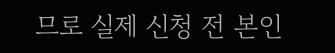므로 실제 신청 전 본인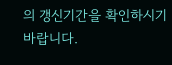의 갱신기간을 확인하시기 바랍니다.